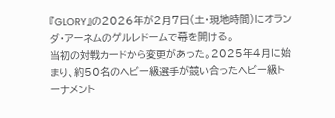『GLORY』の2026年が2月7日(土・現地時間)にオランダ・アーネムのゲルレドームで幕を開ける。
当初の対戦カードから変更があった。2025年4月に始まり、約50名のヘビー級選手が競い合ったヘビー級トーナメント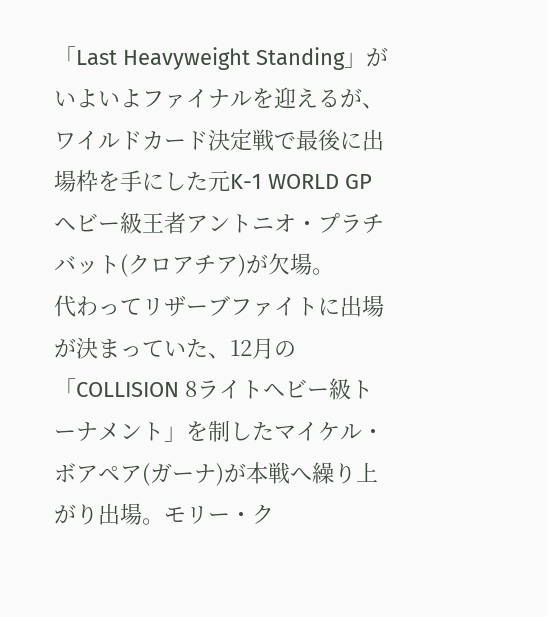「Last Heavyweight Standing」がいよいよファイナルを迎えるが、ワイルドカード決定戦で最後に出場枠を手にした元K-1 WORLD GPヘビー級王者アントニオ・プラチバット(クロアチア)が欠場。
代わってリザーブファイトに出場が決まっていた、12月の「COLLISION 8ライトヘビー級トーナメント」を制したマイケル・ボアペア(ガーナ)が本戦へ繰り上がり出場。モリー・ク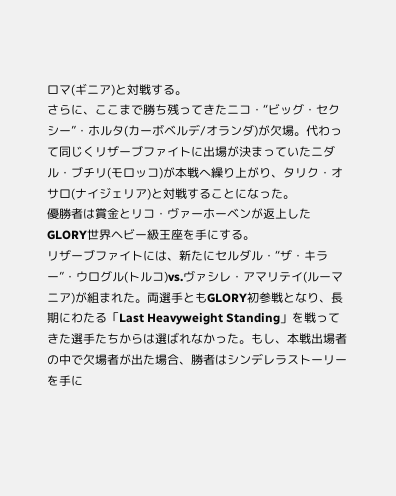ロマ(ギニア)と対戦する。
さらに、ここまで勝ち残ってきたニコ・“ビッグ・セクシー”・ホルタ(カーボベルデ/オランダ)が欠場。代わって同じくリザーブファイトに出場が決まっていたニダル・ブチリ(モロッコ)が本戦へ繰り上がり、タリク・オサロ(ナイジェリア)と対戦することになった。
優勝者は賞金とリコ・ヴァーホーベンが返上したGLORY世界ヘビー級王座を手にする。
リザーブファイトには、新たにセルダル・“ザ・キラー”・ウログル(トルコ)vs.ヴァシレ・アマリテイ(ルーマニア)が組まれた。両選手ともGLORY初参戦となり、長期にわたる「Last Heavyweight Standing」を戦ってきた選手たちからは選ばれなかった。もし、本戦出場者の中で欠場者が出た場合、勝者はシンデレラストーリーを手に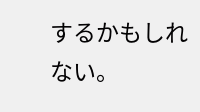するかもしれない。